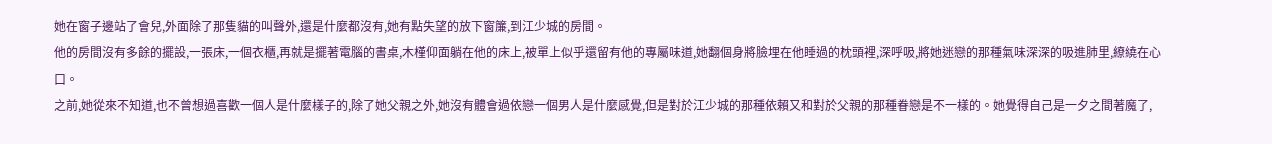她在窗子邊站了會兒,外面除了那隻貓的叫聲外,還是什麼都沒有,她有點失望的放下窗簾,到江少城的房間。
他的房間沒有多餘的擺設,一張床,一個衣櫃,再就是擺著電腦的書桌,木槿仰面躺在他的床上,被單上似乎還留有他的專屬味道,她翻個身將臉埋在他睡過的枕頭裡,深呼吸,將她迷戀的那種氣味深深的吸進肺里,繚繞在心口。
之前,她從來不知道,也不曾想過喜歡一個人是什麼樣子的,除了她父親之外,她沒有體會過依戀一個男人是什麼感覺,但是對於江少城的那種依賴又和對於父親的那種眷戀是不一樣的。她覺得自己是一夕之間著魔了,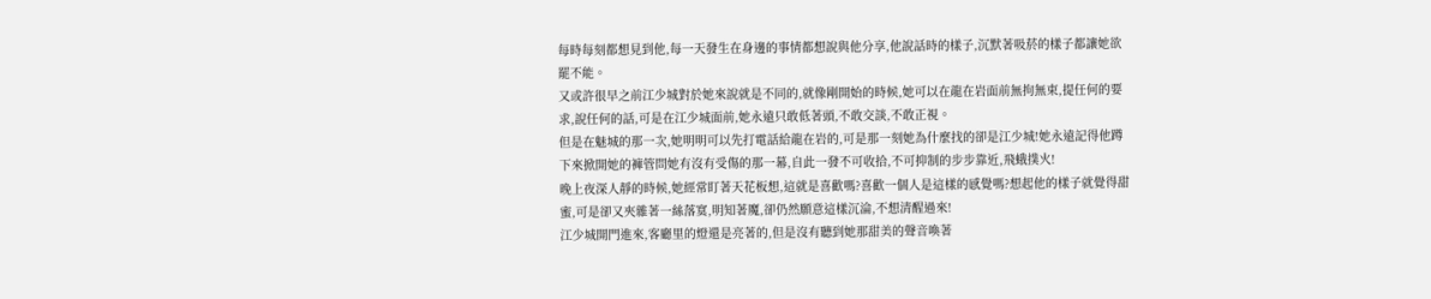每時每刻都想見到他,每一天發生在身邊的事情都想說與他分享,他說話時的樣子,沉默著吸菸的樣子都讓她欲罷不能。
又或許很早之前江少城對於她來說就是不同的,就像剛開始的時候,她可以在龍在岩面前無拘無束,提任何的要求,說任何的話,可是在江少城面前,她永遠只敢低著頭,不敢交談,不敢正視。
但是在魅城的那一次,她明明可以先打電話給龍在岩的,可是那一刻她為什麼找的卻是江少城!她永遠記得他蹲下來掀開她的褲管問她有沒有受傷的那一幕,自此一發不可收拾,不可抑制的步步靠近,飛蛾撲火!
晚上夜深人靜的時候,她經常盯著天花板想,這就是喜歡嗎?喜歡一個人是這樣的感覺嗎?想起他的樣子就覺得甜蜜,可是卻又夾雜著一絲落寞,明知著魔,卻仍然願意這樣沉淪,不想清醒過來!
江少城開門進來,客廳里的燈還是亮著的,但是沒有聽到她那甜美的聲音喚著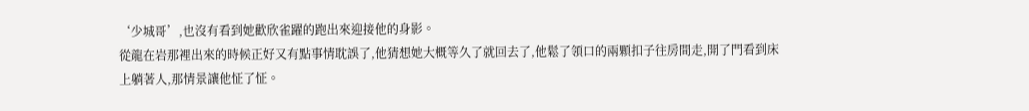‘少城哥’,也沒有看到她歡欣雀躍的跑出來迎接他的身影。
從龍在岩那裡出來的時候正好又有點事情耽誤了,他猜想她大概等久了就回去了,他鬆了領口的兩顆扣子往房間走,開了門看到床上躺著人,那情景讓他怔了怔。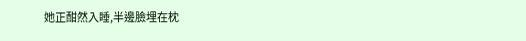她正酣然入睡,半邊臉埋在枕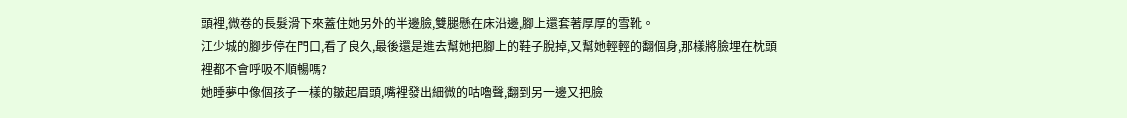頭裡,微卷的長髮滑下來蓋住她另外的半邊臉,雙腿懸在床沿邊,腳上還套著厚厚的雪靴。
江少城的腳步停在門口,看了良久,最後還是進去幫她把腳上的鞋子脫掉,又幫她輕輕的翻個身,那樣將臉埋在枕頭裡都不會呼吸不順暢嗎?
她睡夢中像個孩子一樣的皺起眉頭,嘴裡發出細微的咕嚕聲,翻到另一邊又把臉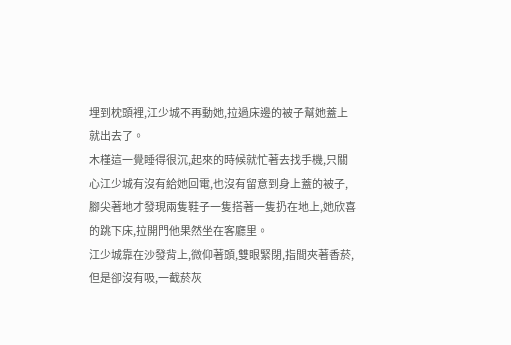埋到枕頭裡,江少城不再動她,拉過床邊的被子幫她蓋上就出去了。
木槿這一覺睡得很沉,起來的時候就忙著去找手機,只關心江少城有沒有給她回電,也沒有留意到身上蓋的被子,腳尖著地才發現兩隻鞋子一隻搭著一隻扔在地上,她欣喜的跳下床,拉開門他果然坐在客廳里。
江少城靠在沙發背上,微仰著頭,雙眼緊閉,指間夾著香菸,但是卻沒有吸,一截菸灰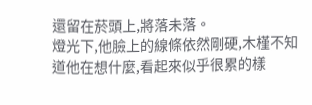還留在菸頭上,將落未落。
燈光下,他臉上的線條依然剛硬,木槿不知道他在想什麼,看起來似乎很累的樣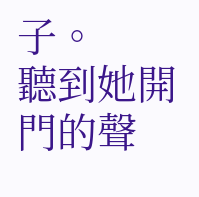子。
聽到她開門的聲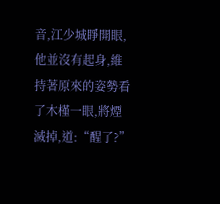音,江少城睜開眼,他並沒有起身,維持著原來的姿勢看了木槿一眼,將煙滅掉,道:“醒了?”